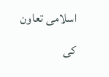اسلامی تعاون کی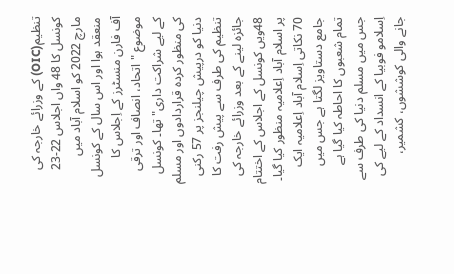تنظیم(OIC) کے وزرائے خارجہ کی کونسل کا 48 واں اجلاس 22-23 مارچ 2022 کو اسلام آباد میں منعقد ہوا اور اس سال کے کونسل آف فارن منسٹرز کے اِجلاس کا موضوع "اتحاد، انصاف اور ترقی کے لیے شراکت داری" تھا۔ کونسل کی منظور کردہ قراردادوں اور مسلم دنیا کو درپیش چیلنجز پر 57 رکنی تنظیم کی طرف سے پیش رفت کا جائزہ لینے کے بعد وزرائے خارجہ کی 48ویں کونسل کے اجلاس کے اختتام پر اسلام آباد اِعلامیہ منظور کیا گیا۔ 70 نکاتی اِسلام آباد اِعلامیہ ایک جامع دستاویز لگتا ہے جس میں تمام شعبوں کا احاطہ کیا گیا ہے جس میں مسلم دنیا کی طرف سے اِسلامو فوبیا کے انسداد کے لیے کی جانے والی کوششوں، کشمیر،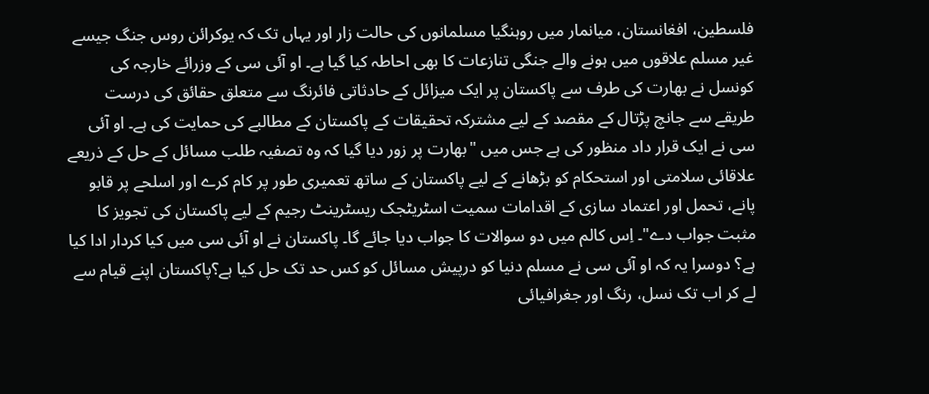فلسطین، افغانستان، میانمار میں روہنگیا مسلمانوں کی حالت زار اور یہاں تک کہ یوکرائن روس جنگ جیسے غیر مسلم علاقوں میں ہونے والے جنگی تنازعات کا بھی احاطہ کیا گیا ہے۔ او آئی سی کے وزرائے خارجہ کی کونسل نے بھارت کی طرف سے پاکستان پر ایک میزائل کے حادثاتی فائرنگ سے متعلق حقائق کی درست طریقے سے جانچ پڑتال کے مقصد کے لیے مشترکہ تحقیقات کے پاکستان کے مطالبے کی حمایت کی ہے۔ او آئی سی نے ایک قرار داد منظور کی ہے جس میں "بھارت پر زور دیا گیا کہ وہ تصفیہ طلب مسائل کے حل کے ذریعے علاقائی سلامتی اور استحکام کو بڑھانے کے لیے پاکستان کے ساتھ تعمیری طور پر کام کرے اور اسلحے پر قابو پانے، تحمل اور اعتماد سازی کے اقدامات سمیت اسٹریٹجک ریسٹرینٹ رجیم کے لیے پاکستان کی تجویز کا مثبت جواب دے"۔ اِس کالم میں دو سوالات کا جواب دیا جائے گا۔ پاکستان نے او آئی سی میں کیا کردار ادا کیا ہے؟ دوسرا یہ کہ او آئی سی نے مسلم دنیا کو درپیش مسائل کو کس حد تک حل کیا ہے؟پاکستان اپنے قیام سے لے کر اب تک نسل، رنگ اور جغرافیائی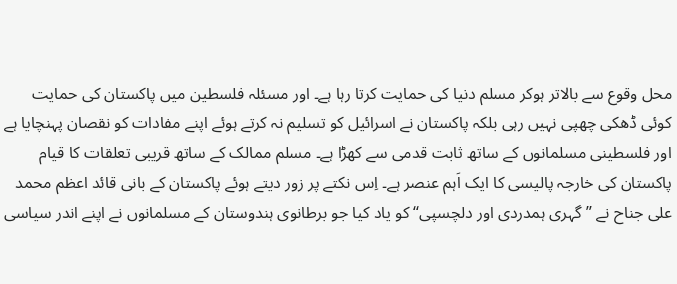محل وقوع سے بالاتر ہوکر مسلم دنیا کی حمایت کرتا رہا ہے۔ اور مسئلہ فلسطین میں پاکستان کی حمایت کوئی ڈھکی چھپی نہیں رہی بلکہ پاکستان نے اسرائیل کو تسلیم نہ کرتے ہوئے اپنے مفادات کو نقصان پہنچایا ہے اور فلسطینی مسلمانوں کے ساتھ ثابت قدمی سے کھڑا ہے۔ مسلم ممالک کے ساتھ قریبی تعلقات کا قیام پاکستان کی خارجہ پالیسی کا ایک اَہم عنصر ہے۔ اِس نکتے پر زور دیتے ہوئے پاکستان کے بانی قائد اعظم محمد علی جناح نے ’’گہری ہمدردی اور دلچسپی‘‘ کو یاد کیا جو برطانوی ہندوستان کے مسلمانوں نے اپنے اندر سیاسی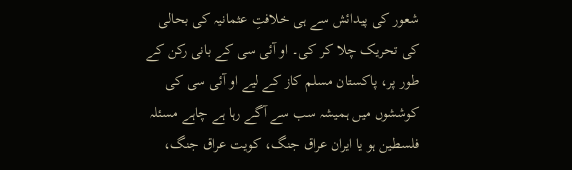شعور کی پیدائش سے ہی خلافتِ عثمانیہ کی بحالی کی تحریک چلا کر کی۔ او آئی سی کے بانی رکن کے طور پر، پاکستان مسلم کاز کے لیے او آئی سی کی کوششوں میں ہمیشہ سب سے آگے رہا ہے چاہے مسئلہ فلسطین ہو یا ایران عراق جنگ، کویت عراق جنگ،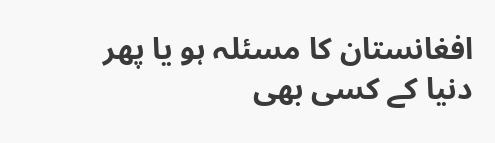افغانستان کا مسئلہ ہو یا پھر دنیا کے کسی بھی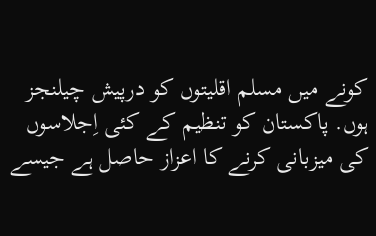کونے میں مسلم اقلیتوں کو درپیش چیلنجز ہوں. پاکستان کو تنظیم کے کئی اِجلاسوں کی میزبانی کرنے کا اعزاز حاصل ہے جیسے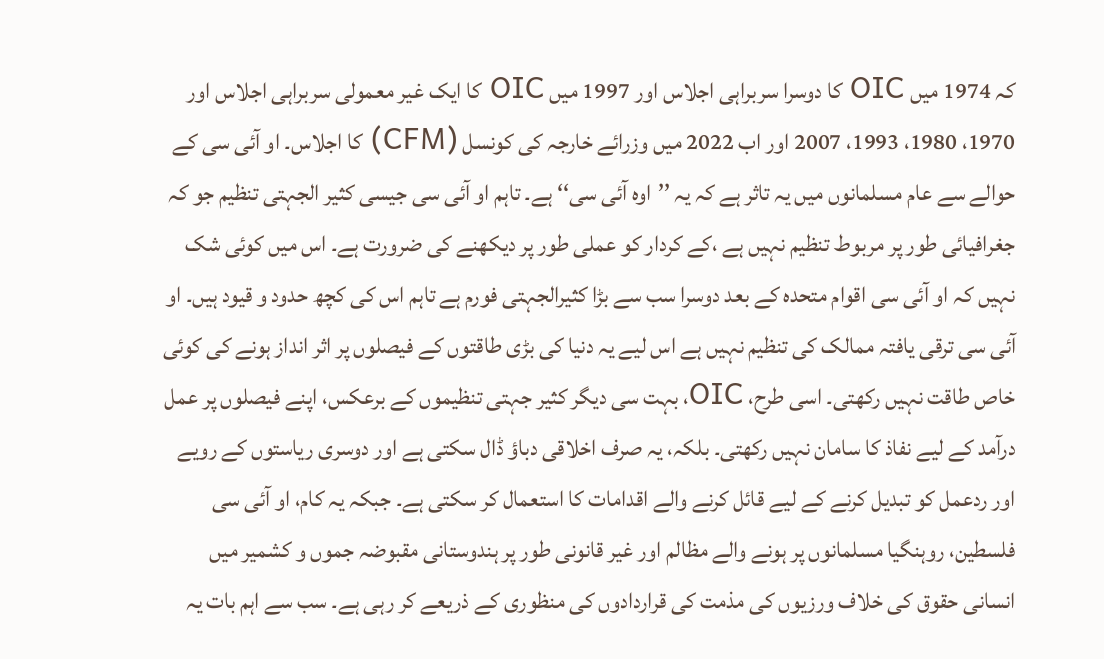کہ 1974 میں OIC کا دوسرا سربراہی اجلاس اور 1997 میں OIC کا ایک غیر معمولی سربراہی اجلاس اور 1970، 1980، 1993، 2007 اور اب 2022 میں وزرائے خارجہ کی کونسل (CFM) کا اجلاس۔ او آئی سی کے حوالے سے عام مسلمانوں میں یہ تاثر ہے کہ یہ ’’اوہ آئی سی‘‘ ہے۔ تاہم او آئی سی جیسی کثیر الجہتی تنظیم جو کہ جغرافیائی طور پر مربوط تنظیم نہیں ہے ،کے کردار کو عملی طور پر دیکھنے کی ضرورت ہے۔ اس میں کوئی شک نہیں کہ او آئی سی اقوام متحدہ کے بعد دوسرا سب سے بڑا کثیرالجہتی فورم ہے تاہم اس کی کچھ حدود و قیود ہیں۔ او آئی سی ترقی یافتہ ممالک کی تنظیم نہیں ہے اس لیے یہ دنیا کی بڑی طاقتوں کے فیصلوں پر اثر انداز ہونے کی کوئی خاص طاقت نہیں رکھتی۔ اسی طرح، OIC، بہت سی دیگر کثیر جہتی تنظیموں کے برعکس، اپنے فیصلوں پر عمل درآمد کے لیے نفاذ کا سامان نہیں رکھتی۔ بلکہ، یہ صرف اخلاقی دباؤ ڈال سکتی ہے اور دوسری ریاستوں کے رویے اور ردعمل کو تبدیل کرنے کے لیے قائل کرنے والے اقدامات کا استعمال کر سکتی ہے۔ جبکہ یہ کام، او آئی سی فلسطین، روہنگیا مسلمانوں پر ہونے والے مظالم اور غیر قانونی طور پر ہندوستانی مقبوضہ جموں و کشمیر میں انسانی حقوق کی خلاف ورزیوں کی مذمت کی قراردادوں کی منظوری کے ذریعے کر رہی ہے۔ سب سے اہم بات یہ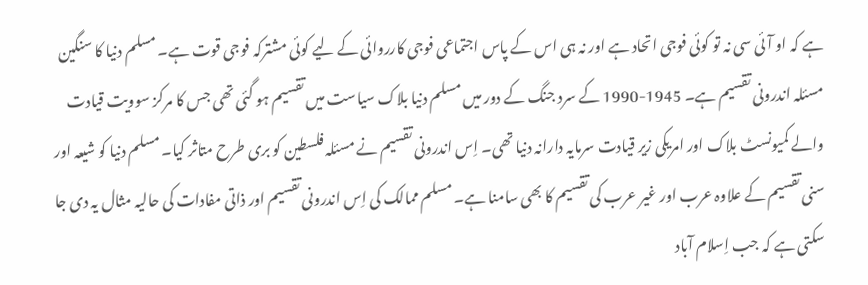ہے کہ او آئی سی نہ تو کوئی فوجی اتحاد ہے اور نہ ہی اس کے پاس اجتماعی فوجی کارروائی کے لیے کوئی مشترکہ فوجی قوت ہے۔ مسلم دنیا کا سنگین مسئلہ اندرونی تقسیم ہے۔ 1945-1990 کے سرد جنگ کے دور میں مسلم دنیا بلاک سیاست میں تقسیم ہو گئی تھی جس کا مرکز سوویت قیادت والے کمیونسٹ بلاک اور امریکی زیر قیادت سرمایہ دارانہ دنیا تھی۔ اِس اندرونی تقسیم نے مسئلہ فلسطین کو بری طرح متاثر کیا۔ مسلم دنیا کو شیعہ اور سنی تقسیم کے علاوہ عرب اور غیر عرب کی تقسیم کا بھی سامنا ہے۔ مسلم ممالک کی اِس اندرونی تقسیم اور ذاتی مفادات کی حالیہ مثال یہ دی جا سکتی ہے کہ جب اِسلام آباد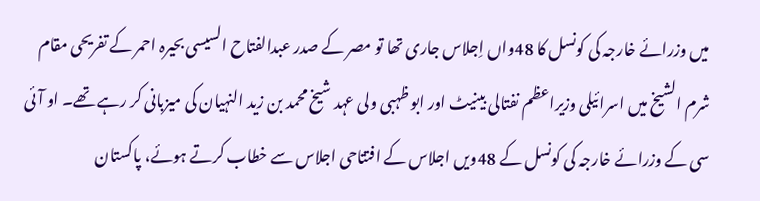میں وزرائے خارجہ کی کونسل کا 48واں اِجلاس جاری تھا تو مصر کے صدر عبدالفتاح السیسی بحیرہ احمر کے تفریحی مقام شرم الشیخ میں اسرائیلی وزیراعظم نفتالی بینیٹ اور ابو ظہبی ولی عہد شیخ محمد بن زید النہیان کی میزبانی کر رہے تھے۔ او آئی سی کے وزرائے خارجہ کی کونسل کے 48ویں اجلاس کے افتتاحی اجلاس سے خطاب کرتے ہوئے، پاکستان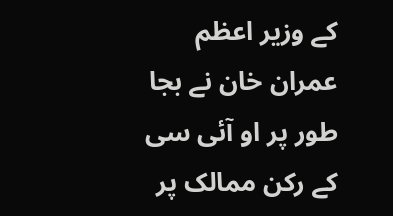کے وزیر اعظم عمران خان نے بجا طور پر او آئی سی کے رکن ممالک پر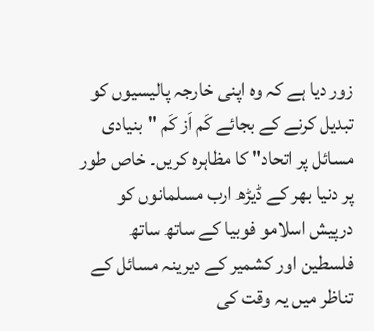زور دیا ہے کہ وہ اپنی خارجہ پالیسیوں کو تبدیل کرنے کے بجائے کَم اَز کَم "بنیادی مسائل پر اتحاد" کا مظاہرہ کریں۔ خاص طور پر دنیا بھر کے ڈیڑھ ارب مسلمانوں کو درپیش اسلامو فوبیا کے ساتھ ساتھ فلسطین اور کشمیر کے دیرینہ مسائل کے تناظر میں یہ وقت کی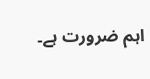اہم ضرورت ہے۔